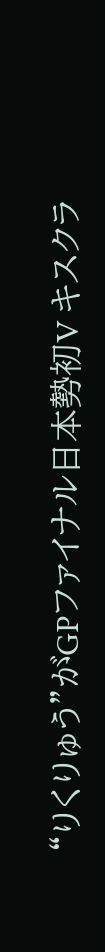“りくりゅう”がGPファイナル日本勢初V キスクラ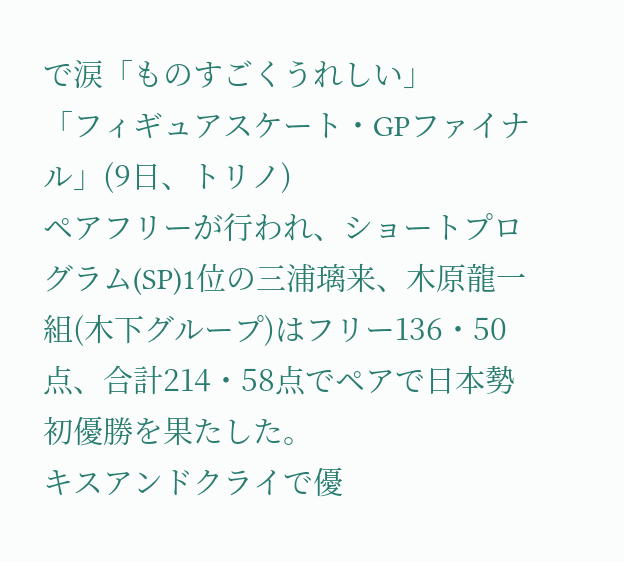で涙「ものすごくうれしい」
「フィギュアスケート・GPファイナル」(9日、トリノ)
ペアフリーが行われ、ショートプログラム(SP)1位の三浦璃来、木原龍一組(木下グループ)はフリー136・50点、合計214・58点でペアで日本勢初優勝を果たした。
キスアンドクライで優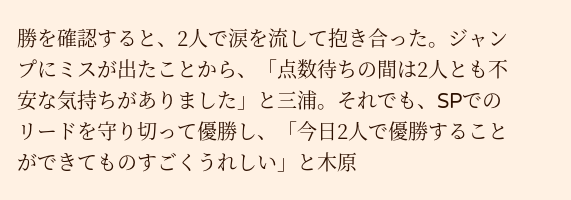勝を確認すると、2人で涙を流して抱き合った。ジャンプにミスが出たことから、「点数待ちの間は2人とも不安な気持ちがありました」と三浦。それでも、SPでのリードを守り切って優勝し、「今日2人で優勝することができてものすごくうれしい」と木原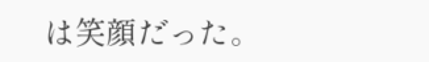は笑顔だった。